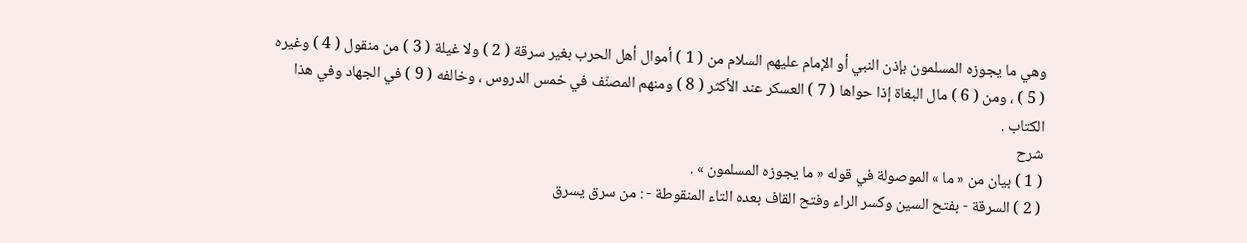وهي ما يجوزه المسلمون بإذن النبي أو الإمام عليهم السلام من ( 1 ) أموال أهل الحرب بغير سرقة ( 2 ) ولا غيلة ( 3 ) من منقول ( 4 ) وغيره ( 5 ) ، ومن ( 6 ) مال البغاة إذا حواها ( 7 ) العسكر عند الأكثر ( 8 ) ومنهم المصنّف في خمس الدروس ، وخالفه ( 9 ) في الجهاد وفي هذا الكتاب .
شرح
( 1 ) بيان من « ما » الموصولة في قوله « ما يجوزه المسلمون » .
( 2 ) السرقة - بفتح السين وكسر الراء وفتح القاف بعده التاء المنقوطة - : من سرق يسرق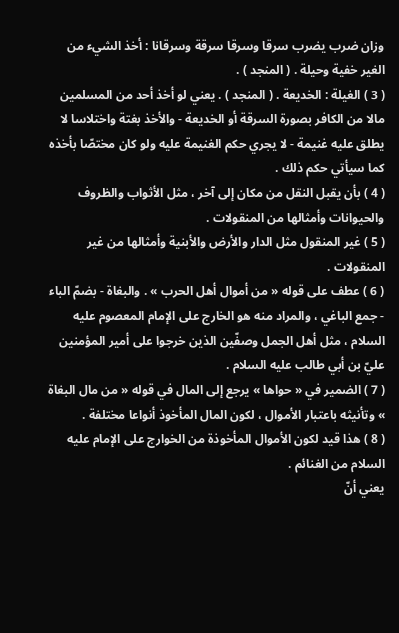وزان ضرب يضرب سرقا وسرقا سرقة وسرقانا : أخذ الشيء من الغير خفية وحيلة . ( المنجد ) .
( 3 ) الغيلة : الخديعة . ( المنجد ) . يعني لو أخذ أحد من المسلمين مالا من الكافر بصورة السرقة أو الخديعة - والأخذ بغتة واختلاسا لا يطلق عليه غنيمة - لا يجري حكم الغنيمة عليه ولو كان مختصّا بأخذه كما سيأتي حكم ذلك .
( 4 ) بأن يقبل النقل من مكان إلى آخر ، مثل الأثواب والظروف والحيوانات وأمثالها من المنقولات .
( 5 ) غير المنقول مثل الدار والأرض والأبنية وأمثالها من غير المنقولات .
( 6 ) عطف على قوله « من أموال أهل الحرب » . والبغاة - بضمّ الباء - جمع الباغي ، والمراد منه هو الخارج على الإمام المعصوم عليه السلام ، مثل أهل الجمل وصفّين الذين خرجوا على أمير المؤمنين عليّ بن أبي طالب عليه السلام .
( 7 ) الضمير في « حواها » يرجع إلى المال في قوله « من مال البغاة » وتأنيثه باعتبار الأموال ، لكون المال المأخوذ أنواعا مختلفة .
( 8 ) هذا قيد لكون الأموال المأخوذة من الخوارج على الإمام عليه السلام من الغنائم .
يعني أنّ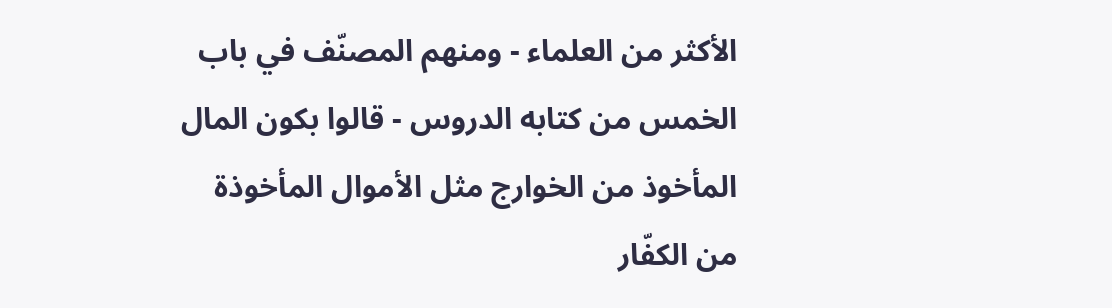الأكثر من العلماء - ومنهم المصنّف في باب الخمس من كتابه الدروس - قالوا بكون المال المأخوذ من الخوارج مثل الأموال المأخوذة من الكفّار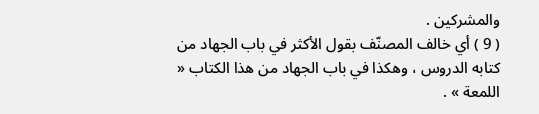والمشركين .
( 9 ) أي خالف المصنّف بقول الأكثر في باب الجهاد من كتابه الدروس ، وهكذا في باب الجهاد من هذا الكتاب « اللمعة » .